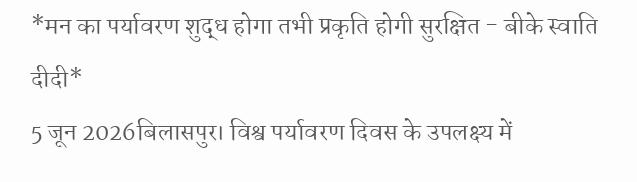*मन का पर्यावरण शुद्ध होगा तभी प्रकृति होगी सुरक्षित - बीके स्वाति दीदी*
5 जून 2026बिलासपुर। विश्व पर्यावरण दिवस के उपलक्ष्य में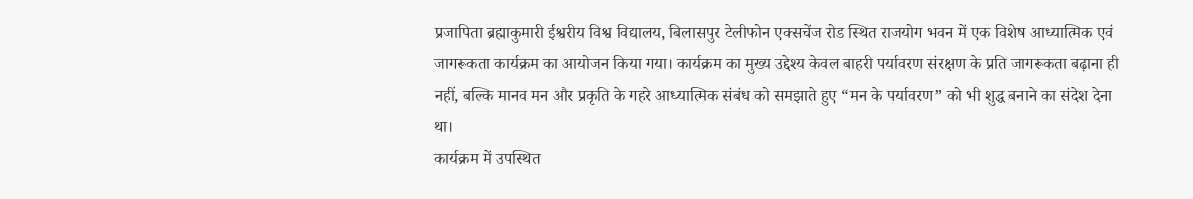प्रजापिता ब्रह्माकुमारी ईश्वरीय विश्व विद्यालय, बिलासपुर टेलीफोन एक्सचेंज रोड स्थित राजयोग भवन में एक विशेष आध्यात्मिक एवं जागरूकता कार्यक्रम का आयोजन किया गया। कार्यक्रम का मुख्य उद्देश्य केवल बाहरी पर्यावरण संरक्षण के प्रति जागरूकता बढ़ाना ही नहीं, बल्कि मानव मन और प्रकृति के गहरे आध्यात्मिक संबंध को समझाते हुए “मन के पर्यावरण” को भी शुद्ध बनाने का संदेश देना था।
कार्यक्रम में उपस्थित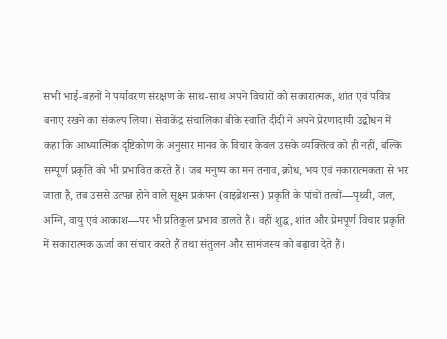सभी भाई-बहनों ने पर्यावरण संरक्षण के साथ-साथ अपने विचारों को सकारात्मक, शांत एवं पवित्र बनाए रखने का संकल्प लिया। सेवाकेंद्र संचालिका बीके स्वाति दीदी ने अपने प्रेरणादायी उद्बोधन में कहा कि आध्यात्मिक दृष्टिकोण के अनुसार मानव के विचार केवल उसके व्यक्तित्व को ही नहीं, बल्कि सम्पूर्ण प्रकृति को भी प्रभावित करते हैं। जब मनुष्य का मन तनाव, क्रोध, भय एवं नकारात्मकता से भर जाता है, तब उससे उत्पन्न होने वाले सूक्ष्म प्रकंपन (वाइब्रेशन्स) प्रकृति के पांचों तत्वों—पृथ्वी, जल, अग्नि, वायु एवं आकाश—पर भी प्रतिकूल प्रभाव डालते हैं। वहीं शुद्ध, शांत और प्रेमपूर्ण विचार प्रकृति में सकारात्मक ऊर्जा का संचार करते हैं तथा संतुलन और सामंजस्य को बढ़ावा देते हैं।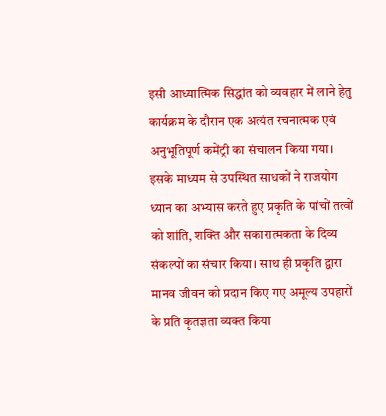इसी आध्यात्मिक सिद्धांत को व्यवहार में लाने हेतु कार्यक्रम के दौरान एक अत्यंत रचनात्मक एवं अनुभूतिपूर्ण कमेंट्री का संचालन किया गया। इसके माध्यम से उपस्थित साधकों ने राजयोग ध्यान का अभ्यास करते हुए प्रकृति के पांचों तत्वों को शांति, शक्ति और सकारात्मकता के दिव्य संकल्पों का संचार किया। साथ ही प्रकृति द्वारा मानव जीवन को प्रदान किए गए अमूल्य उपहारों के प्रति कृतज्ञता व्यक्त किया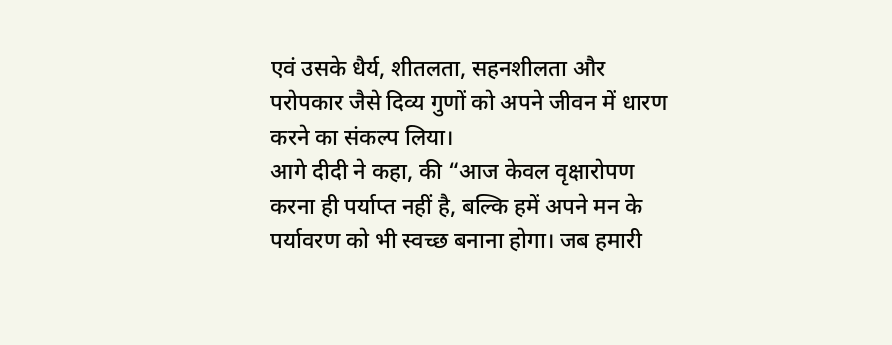एवं उसके धैर्य, शीतलता, सहनशीलता और परोपकार जैसे दिव्य गुणों को अपने जीवन में धारण करने का संकल्प लिया।
आगे दीदी ने कहा, की “आज केवल वृक्षारोपण करना ही पर्याप्त नहीं है, बल्कि हमें अपने मन के पर्यावरण को भी स्वच्छ बनाना होगा। जब हमारी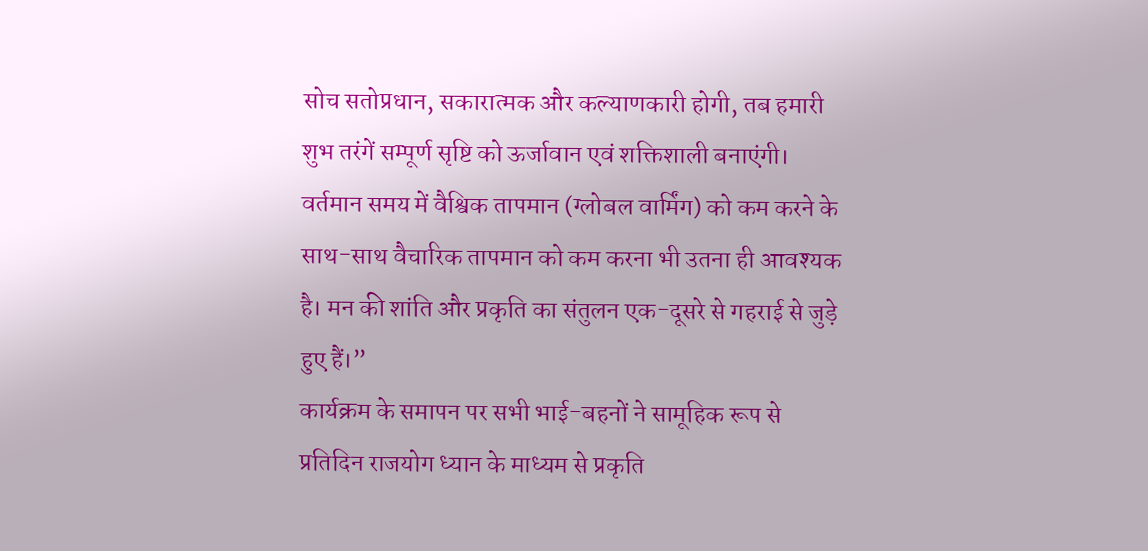सोच सतोप्रधान, सकारात्मक और कल्याणकारी होगी, तब हमारी शुभ तरंगें सम्पूर्ण सृष्टि को ऊर्जावान एवं शक्तिशाली बनाएंगी। वर्तमान समय में वैश्विक तापमान (ग्लोबल वार्मिंग) को कम करने के साथ-साथ वैचारिक तापमान को कम करना भी उतना ही आवश्यक है। मन की शांति और प्रकृति का संतुलन एक-दूसरे से गहराई से जुड़े हुए हैं।”
कार्यक्रम के समापन पर सभी भाई-बहनों ने सामूहिक रूप से प्रतिदिन राजयोग ध्यान के माध्यम से प्रकृति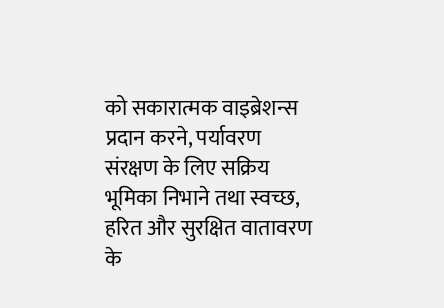को सकारात्मक वाइब्रेशन्स प्रदान करने, पर्यावरण संरक्षण के लिए सक्रिय भूमिका निभाने तथा स्वच्छ, हरित और सुरक्षित वातावरण के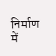निर्माण में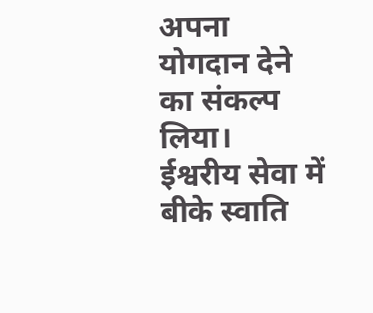अपना योगदान देने का संकल्प लिया।
ईश्वरीय सेवा में
बीके स्वाति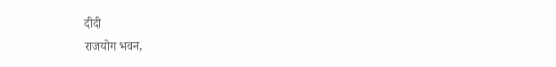दीदी
राजयोग भवन,